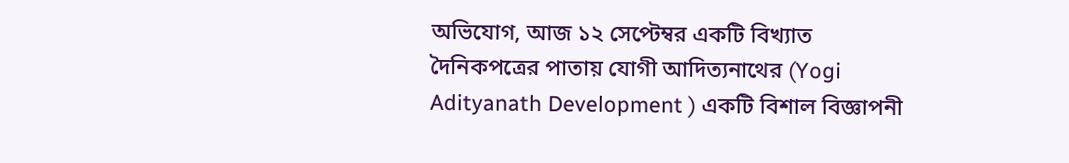অভিযোগ, আজ ১২ সেপ্টেম্বর একটি বিখ্যাত দৈনিকপত্রের পাতায় যোগী আদিত্যনাথের (Yogi Adityanath Development ) একটি বিশাল বিজ্ঞাপনী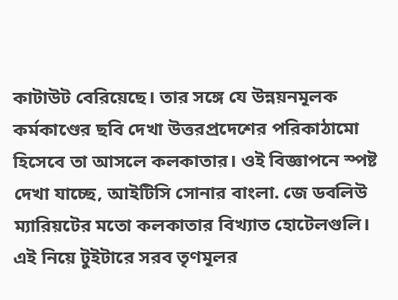কাটাউট বেরিয়েছে। তার সঙ্গে যে উন্নয়নমূলক কর্মকাণ্ডের ছবি দেখা উত্তরপ্রদেশের পরিকাঠামো হিসেবে তা আসলে কলকাতার। ওই বিজ্ঞাপনে স্পষ্ট দেখা যাচ্ছে, আইটিসি সোনার বাংলা. জে ডবলিউ ম্যারিয়টের মতো কলকাতার বিখ্যাত হোটেলগুলি।
এই নিয়ে টুইটারে সরব তৃণমূলর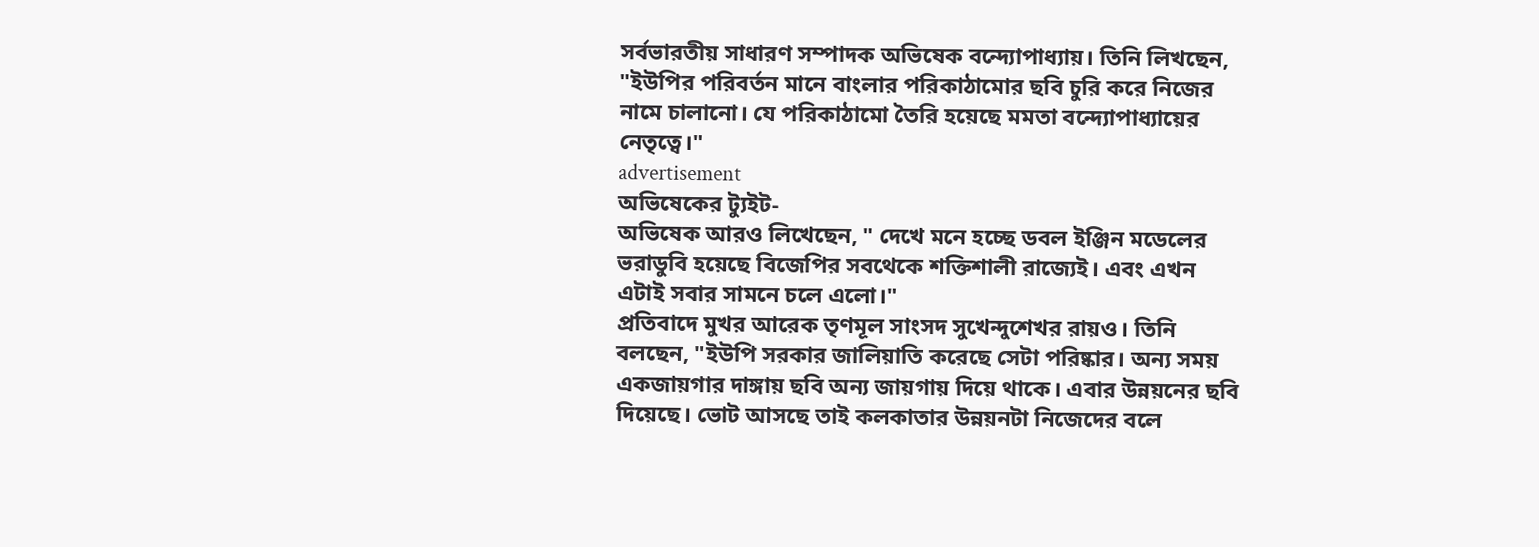সর্বভারতীয় সাধারণ সম্পাদক অভিষেক বন্দ্যোপাধ্যায়। তিনি লিখছেন, "ইউপির পরিবর্তন মানে বাংলার পরিকাঠামোর ছবি চুরি করে নিজের নামে চালানো। যে পরিকাঠামো তৈরি হয়েছে মমতা বন্দ্যোপাধ্যায়ের নেতৃত্বে।"
advertisement
অভিষেকের ট্যুইট-
অভিষেক আরও লিখেছেন, " দেখে মনে হচ্ছে ডবল ইঞ্জিন মডেলের ভরাডুবি হয়েছে বিজেপির সবথেকে শক্তিশালী রাজ্যেই। এবং এখন এটাই সবার সামনে চলে এলো।"
প্রতিবাদে মুখর আরেক তৃণমূল সাংসদ সুখেন্দুশেখর রায়ও। তিনি বলছেন, "ইউপি সরকার জালিয়াতি করেছে সেটা পরিষ্কার। অন্য সময় একজায়গার দাঙ্গায় ছবি অন্য জায়গায় দিয়ে থাকে। এবার উন্নয়নের ছবি দিয়েছে। ভোট আসছে তাই কলকাতার উন্নয়নটা নিজেদের বলে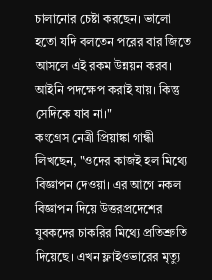চালানোর চেষ্টা করছেন। ভালো হতো যদি বলতেন পরের বার জিতে আসলে এই রকম উন্নয়ন করব। আইনি পদক্ষেপ করাই যায়। কিন্তু সেদিকে যাব না।"
কংগ্রেস নেত্রী প্রিয়াঙ্কা গান্ধী লিখছেন, "ওদের কাজই হল মিথ্যে বিজ্ঞাপন দেওয়া। এর আগে নকল বিজ্ঞাপন দিয়ে উত্তরপ্রদেশের যুবকদের চাকরির মিথ্যে প্রতিশ্রুতি দিয়েছে। এখন ফ্লাইওভারের মৃত্যু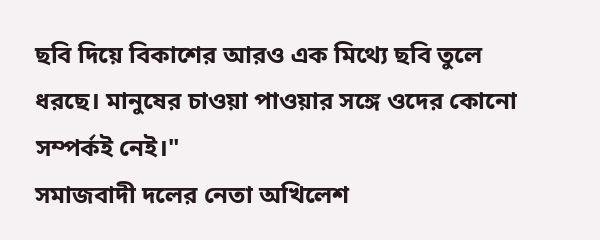ছবি দিয়ে বিকাশের আরও এক মিথ্যে ছবি তুলে ধরছে। মানুষের চাওয়া পাওয়ার সঙ্গে ওদের কোনো সম্পর্কই নেই।"
সমাজবাদী দলের নেতা অখিলেশ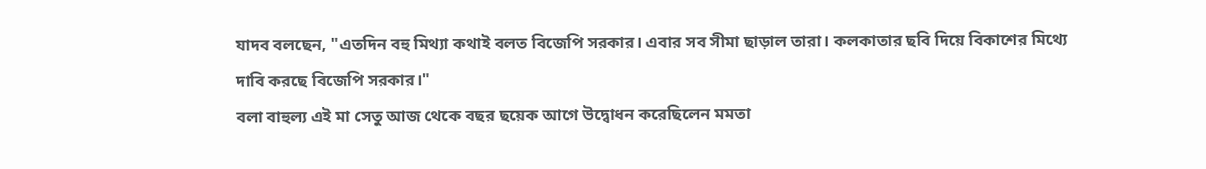যাদব বলছেন, "এতদিন বহু মিথ্যা কথাই বলত বিজেপি সরকার। এবার সব সীমা ছাড়াল তারা। কলকাতার ছবি দিয়ে বিকাশের মিথ্যে দাবি করছে বিজেপি সরকার।"
বলা বাহুল্য এই মা সেতু আজ থেকে বছর ছয়েক আগে উদ্বোধন করেছিলেন মমতা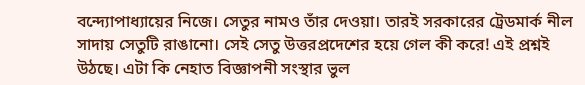বন্দ্যোপাধ্যায়ের নিজে। সেতুর নামও তাঁর দেওয়া। তারই সরকারের ট্রেডমার্ক নীল সাদায় সেতুটি রাঙানো। সেই সেতু উত্তরপ্রদেশের হয়ে গেল কী করে! এই প্রশ্নই উঠছে। এটা কি নেহাত বিজ্ঞাপনী সংস্থার ভুল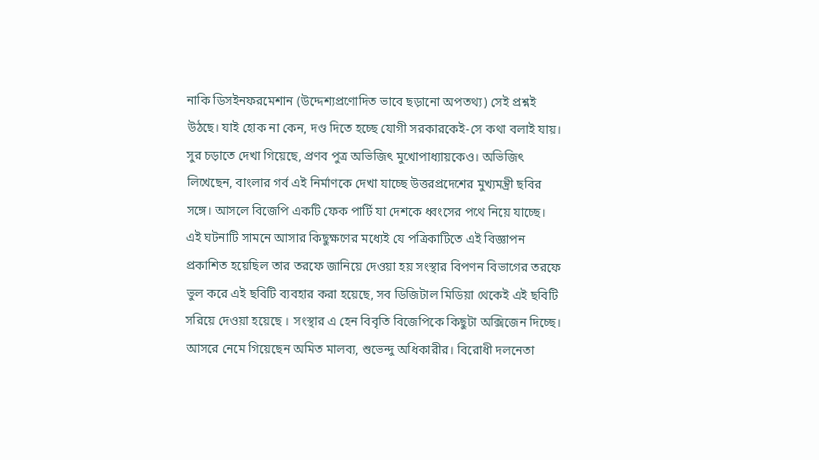নাকি ডিসইনফরমেশান (উদ্দেশ্যপ্রণোদিত ভাবে ছড়ানো অপতথ্য) সেই প্রশ্নই উঠছে। যাই হোক না কেন, দণ্ড দিতে হচ্ছে যোগী সরকারকেই-সে কথা বলাই যায়।
সুর চড়াতে দেখা গিয়েছে, প্রণব পুত্র অভিজিৎ মুখোপাধ্যায়কেও। অভিজিৎ লিখেছেন, বাংলার গর্ব এই নির্মাণকে দেখা যাচ্ছে উত্তরপ্রদেশের মুখ্যমন্ত্রী ছবির সঙ্গে। আসলে বিজেপি একটি ফেক পার্টি যা দেশকে ধ্বংসের পথে নিয়ে যাচ্ছে।
এই ঘটনাটি সামনে আসার কিছুক্ষণের মধ্যেই যে পত্রিকাটিতে এই বিজ্ঞাপন প্রকাশিত হয়েছিল তার তরফে জানিয়ে দেওয়া হয় সংস্থার বিপণন বিভাগের তরফে ভুল করে এই ছবিটি ব্যবহার করা হয়েছে, সব ডিজিটাল মিডিয়া থেকেই এই ছবিটি সরিয়ে দেওয়া হয়েছে । সংস্থার এ হেন বিবৃতি বিজেপিকে কিছুটা অক্সিজেন দিচ্ছে। আসরে নেমে গিয়েছেন অমিত মালব্য, শুভেন্দু অধিকারীর। বিরোধী দলনেতা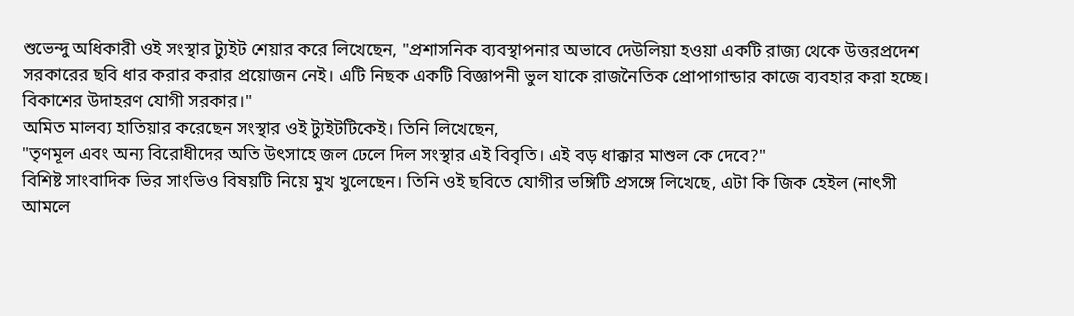শুভেন্দু অধিকারী ওই সংস্থার ট্যুইট শেয়ার করে লিখেছেন, "প্রশাসনিক ব্যবস্থাপনার অভাবে দেউলিয়া হওয়া একটি রাজ্য থেকে উত্তরপ্রদেশ সরকারের ছবি ধার করার করার প্রয়োজন নেই। এটি নিছক একটি বিজ্ঞাপনী ভুল যাকে রাজনৈতিক প্রোপাগান্ডার কাজে ব্যবহার করা হচ্ছে। বিকাশের উদাহরণ যোগী সরকার।"
অমিত মালব্য হাতিয়ার করেছেন সংস্থার ওই ট্যুইটটিকেই। তিনি লিখেছেন,
"তৃণমূল এবং অন্য বিরোধীদের অতি উৎসাহে জল ঢেলে দিল সংস্থার এই বিবৃতি। এই বড় ধাক্কার মাশুল কে দেবে?"
বিশিষ্ট সাংবাদিক ভির সাংভিও বিষয়টি নিয়ে মুখ খুলেছেন। তিনি ওই ছবিতে যোগীর ভঙ্গিটি প্রসঙ্গে লিখেছে, এটা কি জিক হেইল (নাৎসী আমলে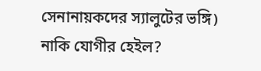সেনানায়কদের স্যালুটের ভঙ্গি) নাকি যোগীর হেইল?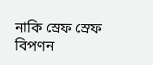নাকি স্রেফ স্রেফ বিপণন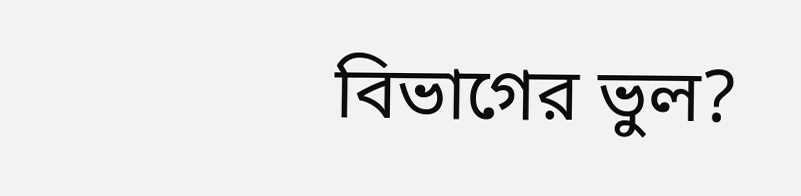বিভাগের ভুল?